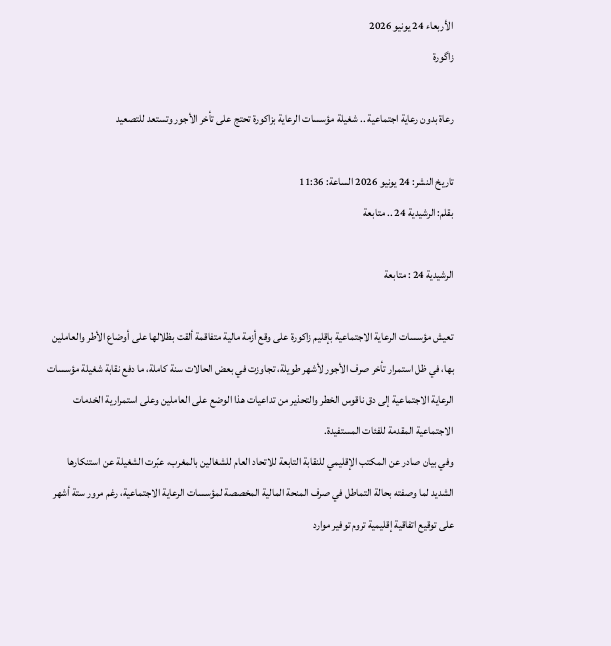الأربعاء 24 يونيو 2026
زاگورة

رعاة بدون رعاية اجتماعية .. شغيلة مؤسسات الرعاية بزاكورة تحتج على تأخر الأجور وتستعد للتصعيد

تاريخ النشر: 24 يونيو 2026 الساعة: 11:36
بقلم: الرشيدية 24 .. متابعة

الرشيدية 24 : متابعة

تعيش مؤسسات الرعاية الاجتماعية بإقليم زاكورة على وقع أزمة مالية متفاقمة ألقت بظلالها على أوضاع الأطر والعاملين بها، في ظل استمرار تأخر صرف الأجور لأشهر طويلة، تجاوزت في بعض الحالات سنة كاملة، ما دفع نقابة شغيلة مؤسسات الرعاية الاجتماعية إلى دق ناقوس الخطر والتحذير من تداعيات هذا الوضع على العاملين وعلى استمرارية الخدمات الاجتماعية المقدمة للفئات المستفيدة.
وفي بيان صادر عن المكتب الإقليمي للنقابة التابعة للاتحاد العام للشغالين بالمغرب، عبّرت الشغيلة عن استنكارها الشديد لما وصفته بحالة التماطل في صرف المنحة المالية المخصصة لمؤسسات الرعاية الاجتماعية، رغم مرور ستة أشهر على توقيع اتفاقية إقليمية تروم توفير موارد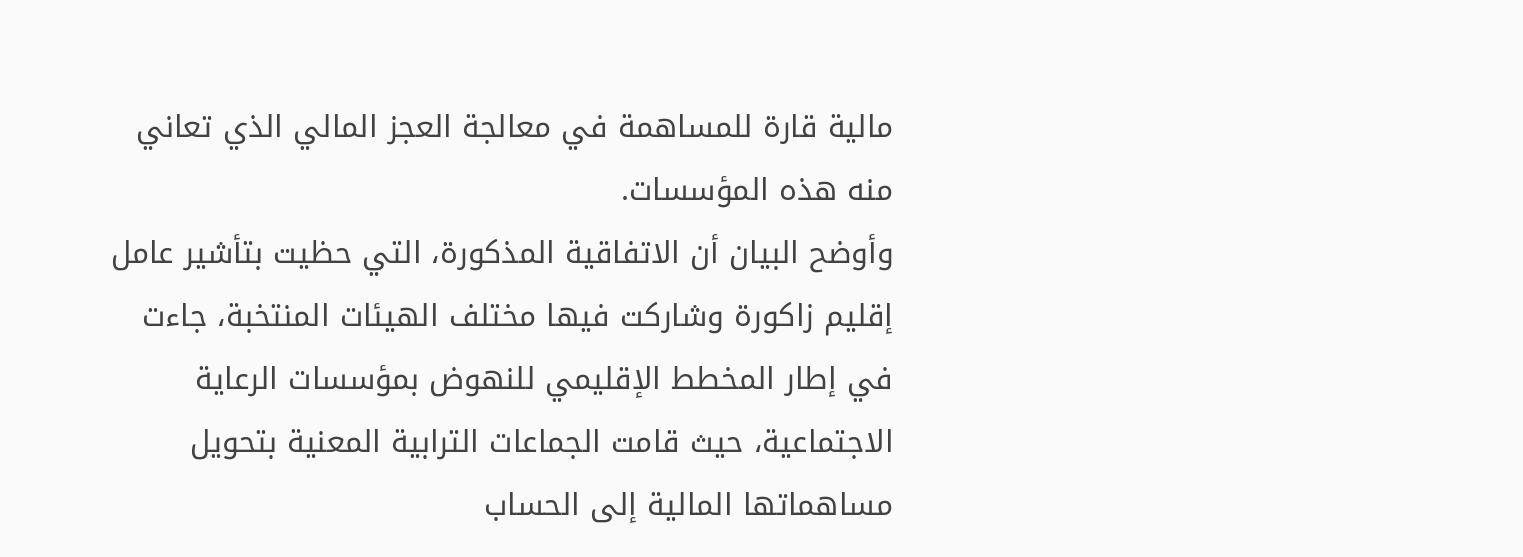مالية قارة للمساهمة في معالجة العجز المالي الذي تعاني منه هذه المؤسسات.
وأوضح البيان أن الاتفاقية المذكورة، التي حظيت بتأشير عامل إقليم زاكورة وشاركت فيها مختلف الهيئات المنتخبة، جاءت في إطار المخطط الإقليمي للنهوض بمؤسسات الرعاية الاجتماعية، حيث قامت الجماعات الترابية المعنية بتحويل مساهماتها المالية إلى الحساب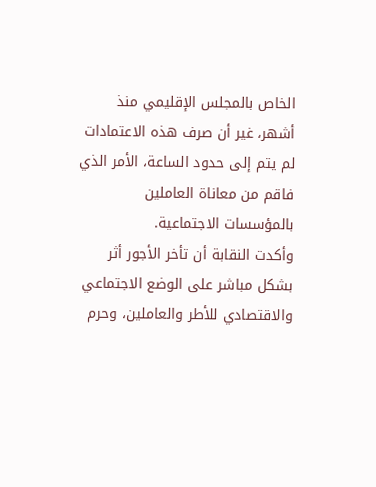الخاص بالمجلس الإقليمي منذ أشهر، غير أن صرف هذه الاعتمادات لم يتم إلى حدود الساعة، الأمر الذي فاقم من معاناة العاملين بالمؤسسات الاجتماعية.
وأكدت النقابة أن تأخر الأجور أثر بشكل مباشر على الوضع الاجتماعي والاقتصادي للأطر والعاملين، وحرم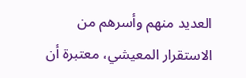العديد منهم وأسرهم من الاستقرار المعيشي، معتبرة أن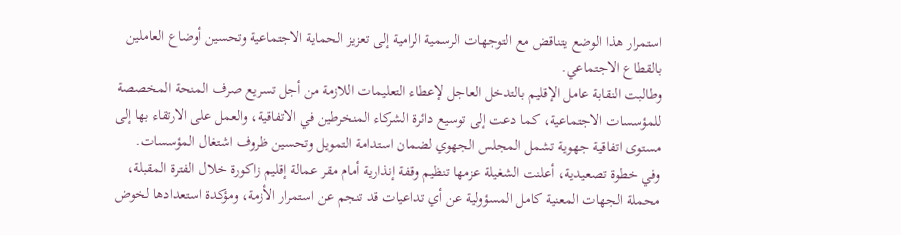استمرار هذا الوضع يتناقض مع التوجهات الرسمية الرامية إلى تعزيز الحماية الاجتماعية وتحسين أوضاع العاملين بالقطاع الاجتماعي.
وطالبت النقابة عامل الإقليم بالتدخل العاجل لإعطاء التعليمات اللازمة من أجل تسريع صرف المنحة المخصصة للمؤسسات الاجتماعية، كما دعت إلى توسيع دائرة الشركاء المنخرطين في الاتفاقية، والعمل على الارتقاء بها إلى مستوى اتفاقية جهوية تشمل المجلس الجهوي لضمان استدامة التمويل وتحسين ظروف اشتغال المؤسسات.
وفي خطوة تصعيدية، أعلنت الشغيلة عزمها تنظيم وقفة إنذارية أمام مقر عمالة إقليم زاكورة خلال الفترة المقبلة، محملة الجهات المعنية كامل المسؤولية عن أي تداعيات قد تنجم عن استمرار الأزمة، ومؤكدة استعدادها لخوض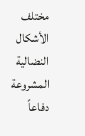مختلف الأشكال النضالية المشروعة دفاعاً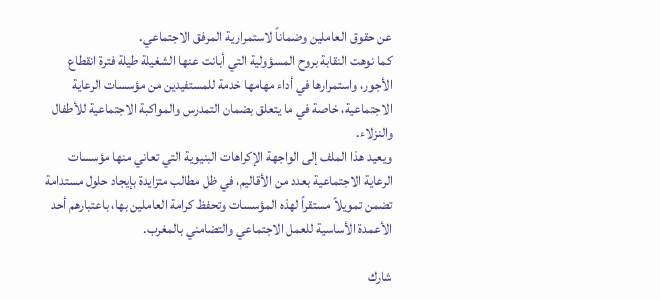عن حقوق العاملين وضماناً لاستمرارية المرفق الاجتماعي.
كما نوهت النقابة بروح المسؤولية التي أبانت عنها الشغيلة طيلة فترة انقطاع الأجور، واستمرارها في أداء مهامها خدمة للمستفيدين من مؤسسات الرعاية الاجتماعية، خاصة في ما يتعلق بضمان التمدرس والمواكبة الاجتماعية للأطفال والنزلاء.
ويعيد هذا الملف إلى الواجهة الإكراهات البنيوية التي تعاني منها مؤسسات الرعاية الاجتماعية بعدد من الأقاليم، في ظل مطالب متزايدة بإيجاد حلول مستدامة تضمن تمويلاً مستقراً لهذه المؤسسات وتحفظ كرامة العاملين بها، باعتبارهم أحد الأعمدة الأساسية للعمل الاجتماعي والتضامني بالمغرب.

شارك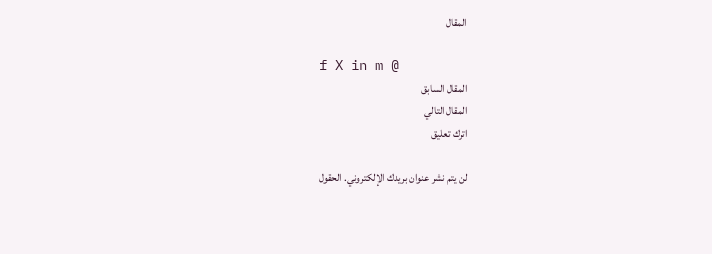المقال

f X in m @
المقال السابق
المقال التالي
اترك تعليق

لن يتم نشر عنوان بريدك الإلكتروني. الحقول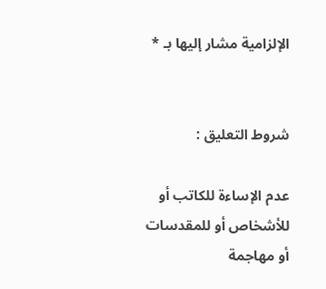الإلزامية مشار إليها بـ *


شروط التعليق :

عدم الإساءة للكاتب أو للأشخاص أو للمقدسات أو مهاجمة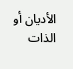الأديان أو الذات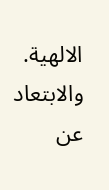الالهية. والابتعاد عن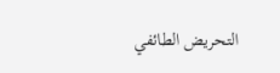التحريض الطائفي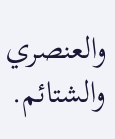والعنصري والشتائم.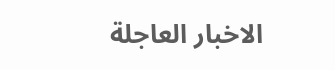الاخبار العاجلة